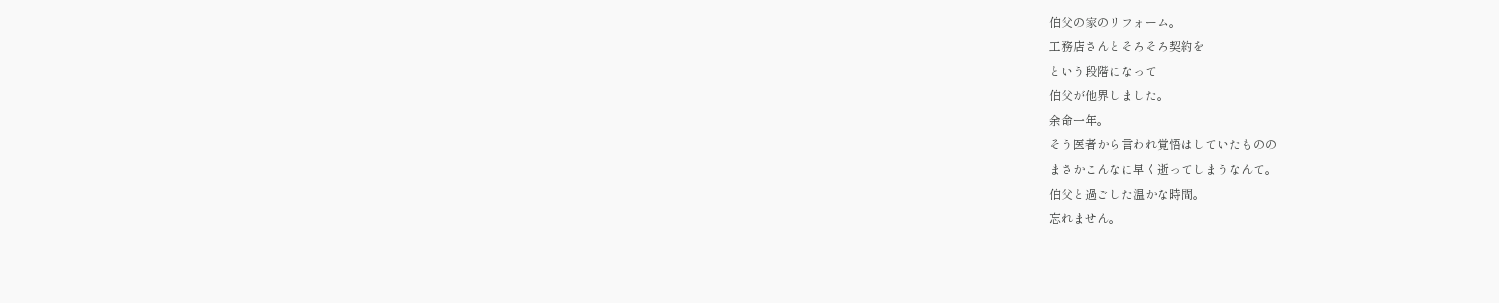伯父の家のリフォーム。
工務店さんとそろそろ契約を
という段階になって
伯父が他界しました。
余命一年。
そう医者から言われ覚悟はしていたものの
まさかこんなに早く逝ってしまうなんて。
伯父と過ごした温かな時間。
忘れません。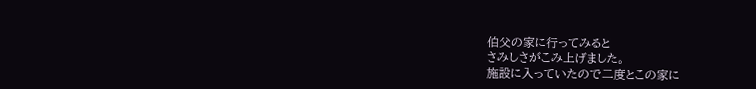伯父の家に行ってみると
さみしさがこみ上げました。
施設に入っていたので二度とこの家に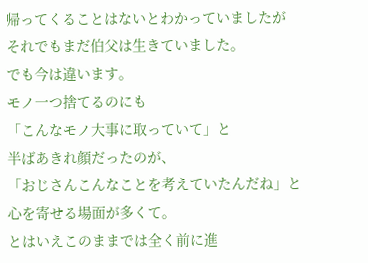帰ってくることはないとわかっていましたが
それでもまだ伯父は生きていました。
でも今は違います。
モノ一つ捨てるのにも
「こんなモノ大事に取っていて」と
半ばあきれ顔だったのが、
「おじさんこんなことを考えていたんだね」と
心を寄せる場面が多くて。
とはいえこのままでは全く前に進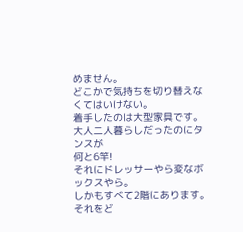めません。
どこかで気持ちを切り替えなくてはいけない。
着手したのは大型家具です。
大人二人暮らしだったのにタンスが
何と6竿!
それにドレッサーやら変なボックスやら。
しかもすべて2階にあります。
それをど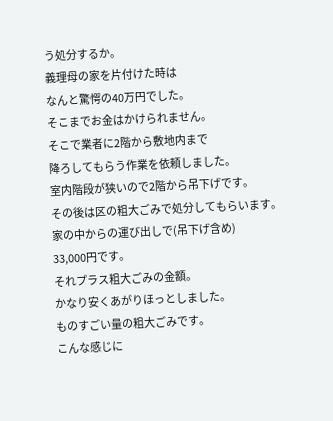う処分するか。
義理母の家を片付けた時は
なんと驚愕の40万円でした。
そこまでお金はかけられません。
そこで業者に2階から敷地内まで
降ろしてもらう作業を依頼しました。
室内階段が狭いので2階から吊下げです。
その後は区の粗大ごみで処分してもらいます。
家の中からの運び出しで(吊下げ含め)
33,000円です。
それプラス粗大ごみの金額。
かなり安くあがりほっとしました。
ものすごい量の粗大ごみです。
こんな感じに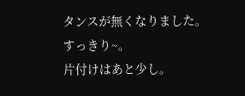タンスが無くなりました。
すっきり~。
片付けはあと少し。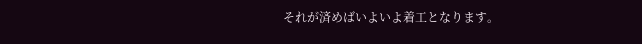それが済めばいよいよ着工となります。